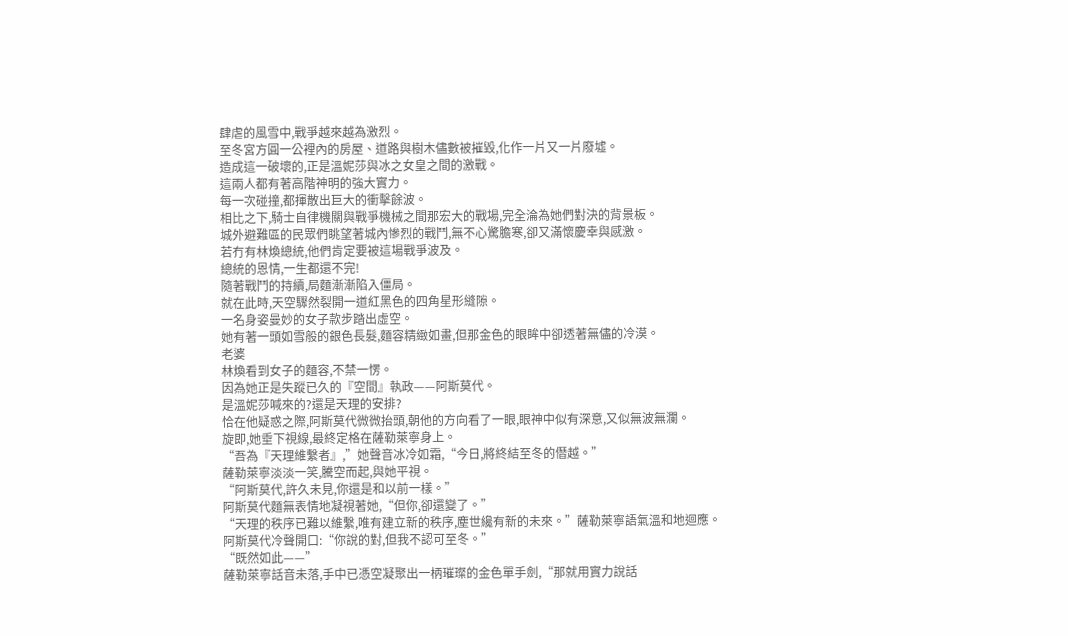肆虐的風雪中,戰爭越來越為激烈。
至冬宮方圓一公裡內的房屋、道路與樹木儘數被摧毀,化作一片又一片廢墟。
造成這一破壞的,正是溫妮莎與冰之女皇之間的激戰。
這兩人都有著高階神明的強大實力。
每一次碰撞,都揮散出巨大的衝擊餘波。
相比之下,騎士自律機關與戰爭機械之間那宏大的戰場,完全淪為她們對決的背景板。
城外避難區的民眾們眺望著城內慘烈的戰鬥,無不心驚膽寒,卻又滿懷慶幸與感激。
若冇有林煥總統,他們肯定要被這場戰爭波及。
總統的恩情,一生都還不完!
隨著戰鬥的持續,局麵漸漸陷入僵局。
就在此時,天空驟然裂開一道紅黑色的四角星形縫隙。
一名身姿曼妙的女子款步踏出虛空。
她有著一頭如雪般的銀色長髮,麵容精緻如畫,但那金色的眼眸中卻透著無儘的冷漠。
老婆
林煥看到女子的麵容,不禁一愣。
因為她正是失蹤已久的『空間』執政——阿斯莫代。
是溫妮莎喊來的?還是天理的安排?
恰在他疑惑之際,阿斯莫代微微抬頭,朝他的方向看了一眼,眼神中似有深意,又似無波無瀾。
旋即,她垂下視線,最終定格在薩勒萊寧身上。
“吾為『天理維繫者』,”她聲音冰冷如霜,“今日,將終結至冬的僭越。”
薩勒萊寧淡淡一笑,騰空而起,與她平視。
“阿斯莫代,許久未見,你還是和以前一樣。”
阿斯莫代麵無表情地凝視著她,“但你,卻還變了。”
“天理的秩序已難以維繫,唯有建立新的秩序,塵世纔有新的未來。”薩勒萊寧語氣溫和地迴應。
阿斯莫代冷聲開口:“你說的對,但我不認可至冬。”
“既然如此——”
薩勒萊寧話音未落,手中已憑空凝聚出一柄璀璨的金色單手劍,“那就用實力說話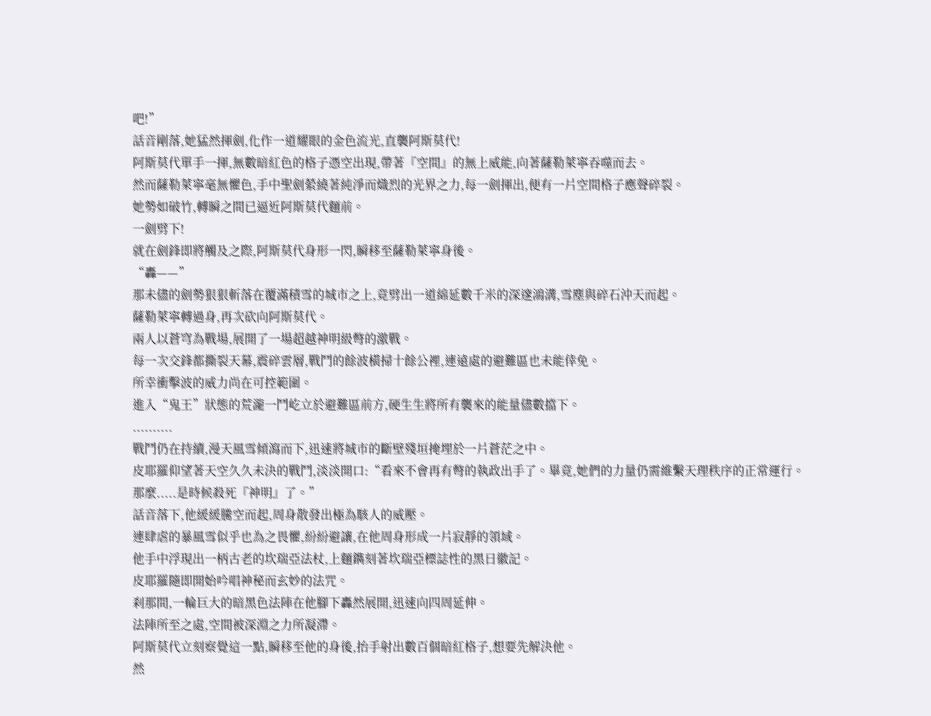吧!”
話音剛落,她猛然揮劍,化作一道耀眼的金色流光,直襲阿斯莫代!
阿斯莫代單手一揮,無數暗紅色的格子憑空出現,帶著『空間』的無上威能,向著薩勒萊寧吞噬而去。
然而薩勒萊寧毫無懼色,手中聖劍縈繞著純淨而熾烈的光界之力,每一劍揮出,便有一片空間格子應聲碎裂。
她勢如破竹,轉瞬之間已逼近阿斯莫代麵前。
一劍劈下!
就在劍鋒即將觸及之際,阿斯莫代身形一閃,瞬移至薩勒萊寧身後。
“轟——”
那未儘的劍勢狠狠斬落在覆滿積雪的城市之上,竟劈出一道綿延數千米的深邃鴻溝,雪塵與碎石沖天而起。
薩勒萊寧轉過身,再次砍向阿斯莫代。
兩人以蒼穹為戰場,展開了一場超越神明級彆的激戰。
每一次交鋒都撕裂天幕,震碎雲層,戰鬥的餘波橫掃十餘公裡,連遠處的避難區也未能倖免。
所幸衝擊波的威力尚在可控範圍。
進入“鬼王”狀態的荒瀧一鬥屹立於避難區前方,硬生生將所有襲來的能量儘數擋下。
..........
戰鬥仍在持續,漫天風雪傾瀉而下,迅速將城市的斷壁殘垣掩埋於一片蒼茫之中。
皮耶羅仰望著天空久久未決的戰鬥,淡淡開口:“看來不會再有彆的執政出手了。畢竟,她們的力量仍需維繫天理秩序的正常運行。
那麼.....是時候殺死『神明』了。”
話音落下,他緩緩騰空而起,周身散發出極為駭人的威壓。
連肆虐的暴風雪似乎也為之畏懼,紛紛避讓,在他周身形成一片寂靜的領域。
他手中浮現出一柄古老的坎瑞亞法杖,上麵鐫刻著坎瑞亞標誌性的黑日徽記。
皮耶羅隨即開始吟唱神秘而玄妙的法咒。
刹那間,一輪巨大的暗黑色法陣在他腳下轟然展開,迅速向四周延伸。
法陣所至之處,空間被深淵之力所凝滯。
阿斯莫代立刻察覺這一點,瞬移至他的身後,抬手射出數百個暗紅格子,想要先解決他。
然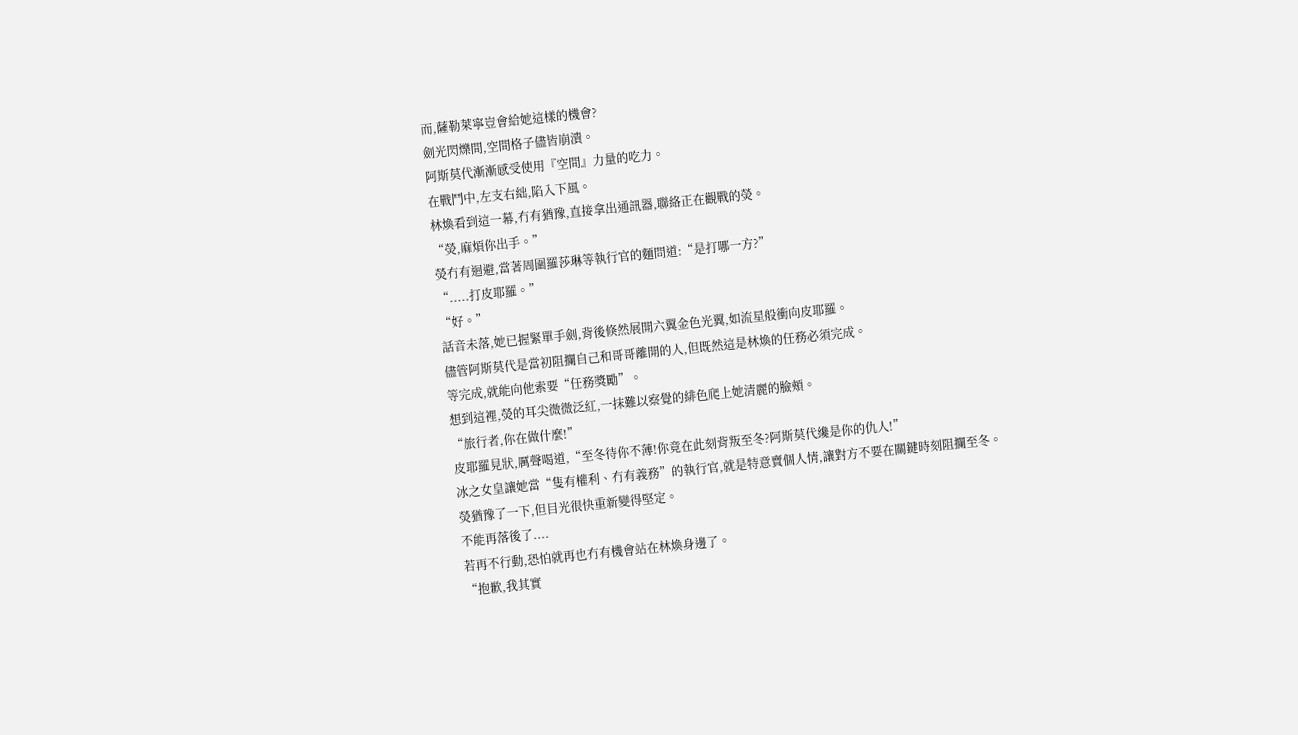而,薩勒萊寧豈會給她這樣的機會?
劍光閃爍間,空間格子儘皆崩潰。
阿斯莫代漸漸感受使用『空間』力量的吃力。
在戰鬥中,左支右絀,陷入下風。
林煥看到這一幕,冇有猶豫,直接拿出通訊器,聯絡正在觀戰的熒。
“熒,麻煩你出手。”
熒冇有迴避,當著周圍羅莎琳等執行官的麵問道:“是打哪一方?”
“.....打皮耶羅。”
“好。”
話音未落,她已握緊單手劍,背後倏然展開六翼金色光翼,如流星般衝向皮耶羅。
儘管阿斯莫代是當初阻攔自己和哥哥離開的人,但既然這是林煥的任務必須完成。
等完成,就能向他索要“任務獎勵”。
想到這裡,熒的耳尖微微泛紅,一抹難以察覺的緋色爬上她清麗的臉頰。
“旅行者,你在做什麼!”
皮耶羅見狀,厲聲喝道,“至冬待你不薄!你竟在此刻背叛至冬?阿斯莫代纔是你的仇人!”
冰之女皇讓她當“隻有權利、冇有義務”的執行官,就是特意賣個人情,讓對方不要在關鍵時刻阻攔至冬。
熒猶豫了一下,但目光很快重新變得堅定。
不能再落後了....
若再不行動,恐怕就再也冇有機會站在林煥身邊了。
“抱歉,我其實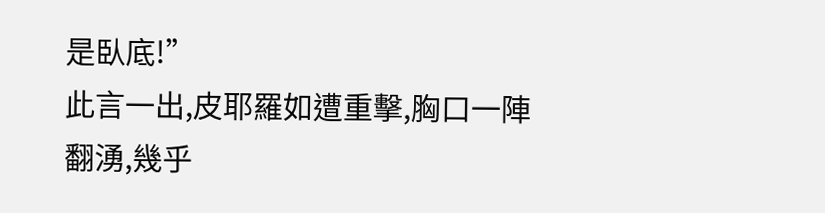是臥底!”
此言一出,皮耶羅如遭重擊,胸口一陣翻湧,幾乎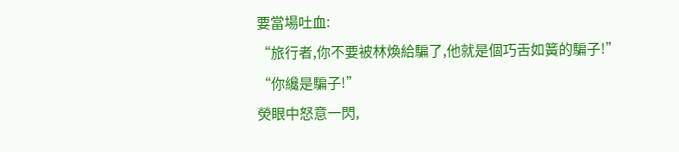要當場吐血:
“旅行者,你不要被林煥給騙了,他就是個巧舌如簧的騙子!”
“你纔是騙子!”
熒眼中怒意一閃,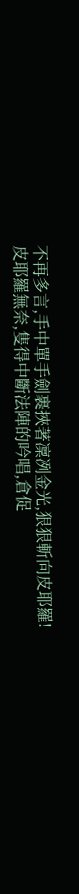不再多言,手中單手劍裹挾著凜冽金光,狠狠斬向皮耶羅!
皮耶羅無奈,隻得中斷法陣的吟唱,倉促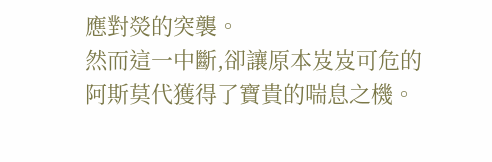應對熒的突襲。
然而這一中斷,卻讓原本岌岌可危的阿斯莫代獲得了寶貴的喘息之機。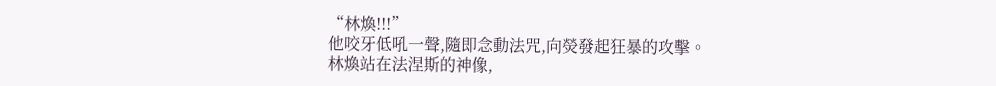“林煥!!!”
他咬牙低吼一聲,隨即念動法咒,向熒發起狂暴的攻擊。
林煥站在法涅斯的神像,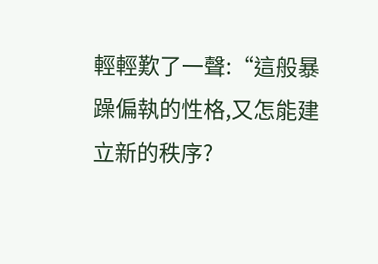輕輕歎了一聲:“這般暴躁偏執的性格,又怎能建立新的秩序?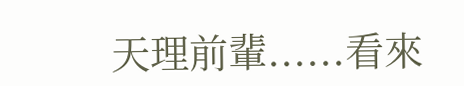天理前輩......看來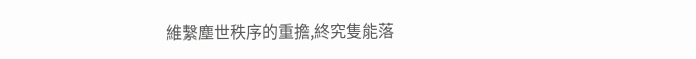維繫塵世秩序的重擔,終究隻能落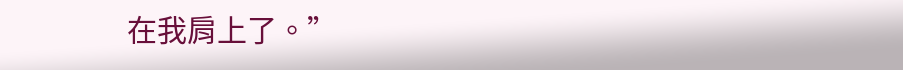在我肩上了。”